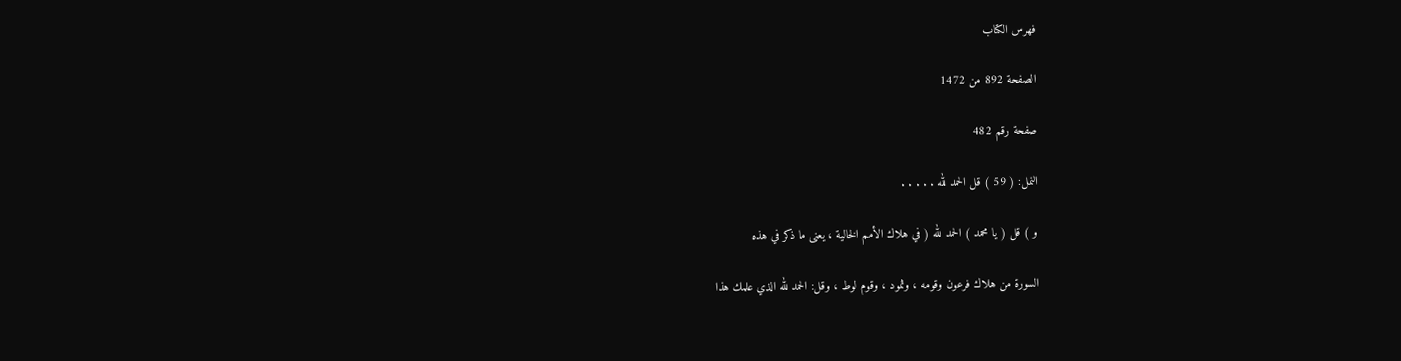فهرس الكتاب

الصفحة 892 من 1472

صفحة رقم 482

النمل: ( 59 ) قل الحمد لله . . . . .

و ) قل ( يا محمد ) الحمد لله ( في هلاك الأمم الخالية ، يعنى ما ذكر في هذه

السورة من هلاك فرعون وقومه ، وثمود ، وقوم لوط ، وقل: الحمد لله الذي علمك هذا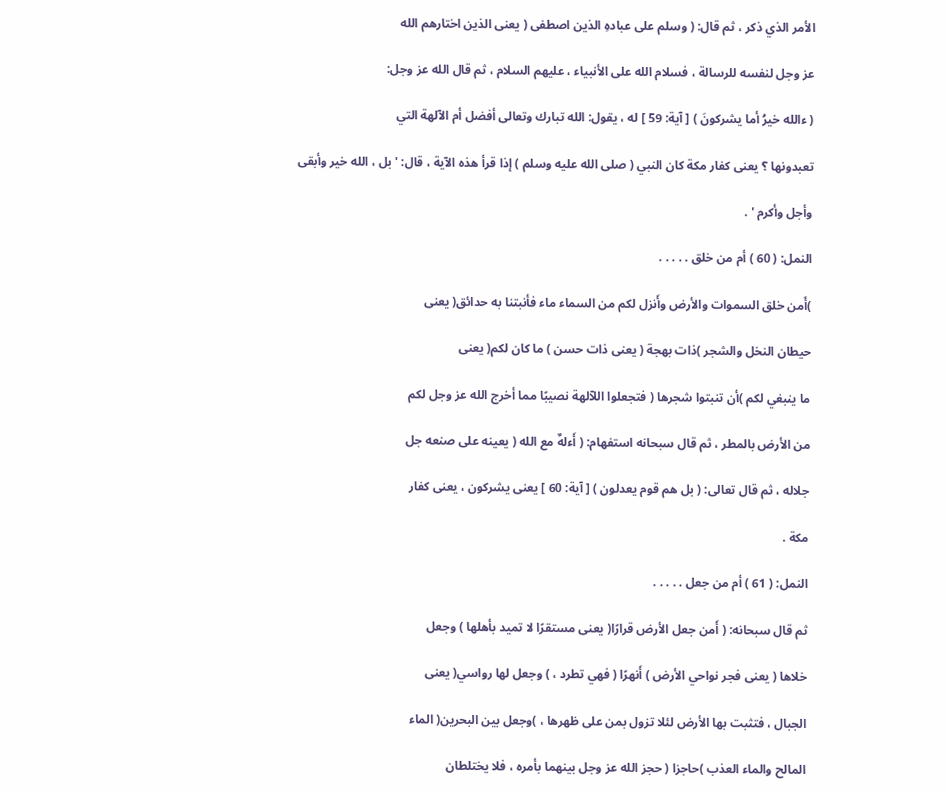الأمر الذي ذكر ، ثم قال: ( وسلم على عبادهِ الذين اصطفى ( يعنى الذين اختارهم الله

عز وجل لنفسه للرسالة ، فسلام الله على الأنبياء ، عليهم السلام ، ثم قال الله عز وجل:

( ءالله خيرُ أما يشركونَ ) [ آية: 59 ] له ، يقول: الله تبارك وتعالى أفضل أم الآلهة التي

تعبدونها ؟ يعنى كفار مكة كان النبي ( صلى الله عليه وسلم ) إذا قرأ هذه الآية ، قال: ' بل ، الله خير وأبقى

وأجل وأكرم ' .

النمل: ( 60 ) أم من خلق . . . . .

)أَمن خلق السموات والأرض وأَنزل لكم من السماء ماء فأنبتنا به حدائق( يعنى

حيطان النخل والشجر )ذات بهجة ( يعنى ذات حسن ) ما كان لكم( يعنى

ما ينبغي لكم )أن تنبتوا شجرها ( فتجعلوا اللآلهة نصيبًا مما أخرج الله عز وجل لكم

من الأرض بالمطر ، ثم قال سبحانه استفهام: ( أَءلهٌ مع الله ( يعينه على صنعه جل

جلاله ، ثم قال تعالى: ( بل هم قوم يعدلون ) [ آية: 60 ] يعنى يشركون ، يعنى كفار

مكة .

النمل: ( 61 ) أم من جعل . . . . .

ثم قال سبحانه: ( أَمن جعل الأرض قرارًا( يعنى مستقرًا لا تميد بأهلها ) وجعل

خلاها ( يعنى فجر نواحي الأرض ) أَنهرًا ( فهي تطرد ، ) وجعل لها رواسي( يعنى

الجبال ، فتثبت بها الأرض لئلا تزول بمن على ظهرها ، )وجعل بين البحرين( الماء

المالح والماء العذب )حاجزا ( حجز الله عز وجل بينهما بأمره ، فلا يختلطان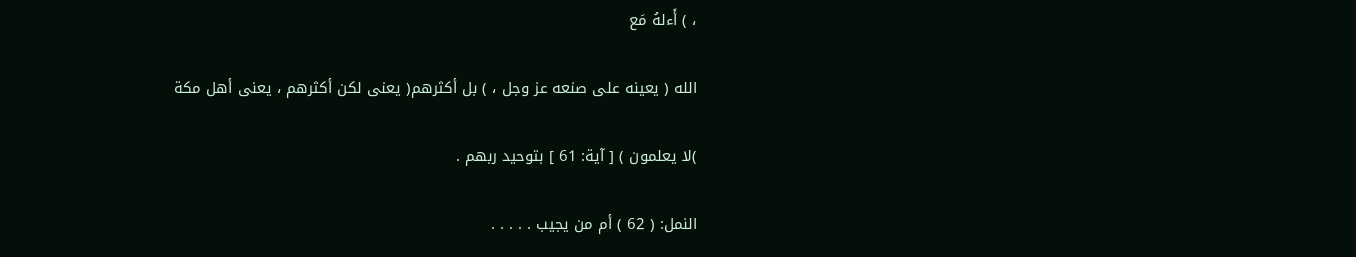، ) أَءلهُ مَع

الله ( يعينه على صنعه عز وجل ، ) بل أكثرهم( يعنى لكن أكثرهم ، يعنى أهل مكة

)لا يعلمون ) [ آية: 61 ] بتوحيد ربهم .

النمل: ( 62 ) أم من يجيب . . . . .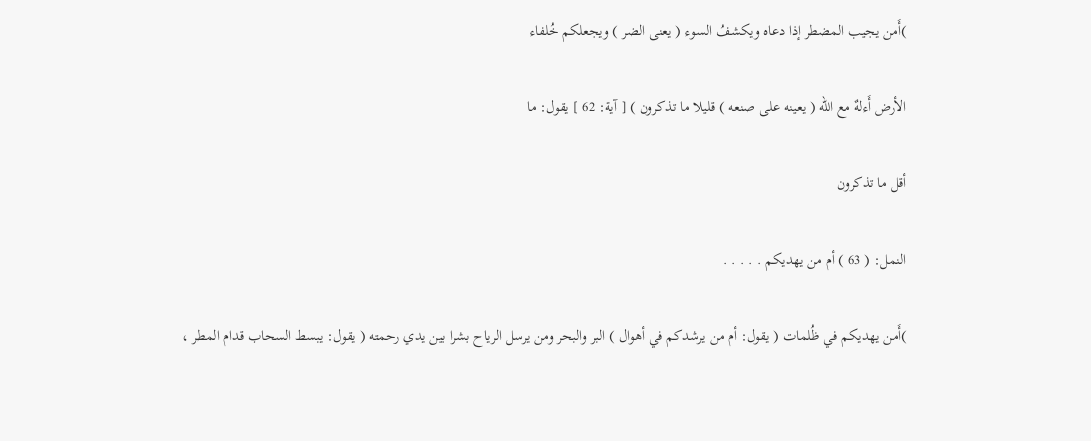)أَمن يجيب المضطر إذا دعاه ويكشفُ السوء ( يعنى الضر ) ويجعلكم خُلفاء

الأرض أَءلهٌ مع الله ( يعينه على صنعه ) قليلا ما تذكرون ) [ آية: 62 ] يقول: ما

أقل ما تذكرون

النمل: ( 63 ) أم من يهديكم . . . . .

)أَمن يهديكم في ظُلمات ( يقول: أم من يرشدكم في أهوال ) البر والبحر ومن يرسل الرياح بشرا بين يدي رحمته ( يقول: يبسط السحاب قدام المطر ،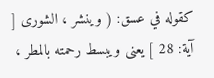كقوله في عسق: ( وينشر ، الشورى [ آية: 28 ] يعنى ويبسط رحمته بالمطر ،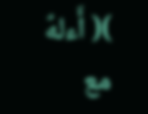)( أَءلهٌ مع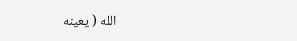الله ( يعينه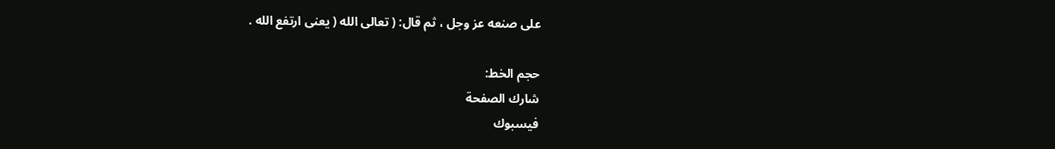على صنعه عز وجل ، ثم قال: ( تعالى الله ( يعنى ارتفع الله .

حجم الخط:
شارك الصفحة
فيسبوك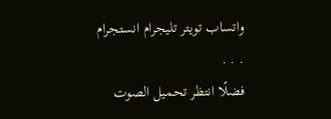واتساب تويتر تليجرام انستجرام
. . .
فضلًا انتظر تحميل الصوت